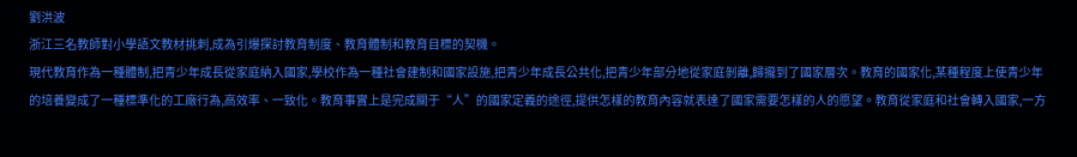劉洪波
浙江三名教師對小學語文教材挑刺,成為引爆探討教育制度、教育體制和教育目標的契機。
現代教育作為一種體制,把青少年成長從家庭納入國家,學校作為一種社會建制和國家設施,把青少年成長公共化,把青少年部分地從家庭剝離,歸攏到了國家層次。教育的國家化,某種程度上使青少年的培養變成了一種標準化的工廠行為,高效率、一致化。教育事實上是完成關于“人”的國家定義的途徑,提供怎樣的教育內容就表達了國家需要怎樣的人的愿望。教育從家庭和社會轉入國家,一方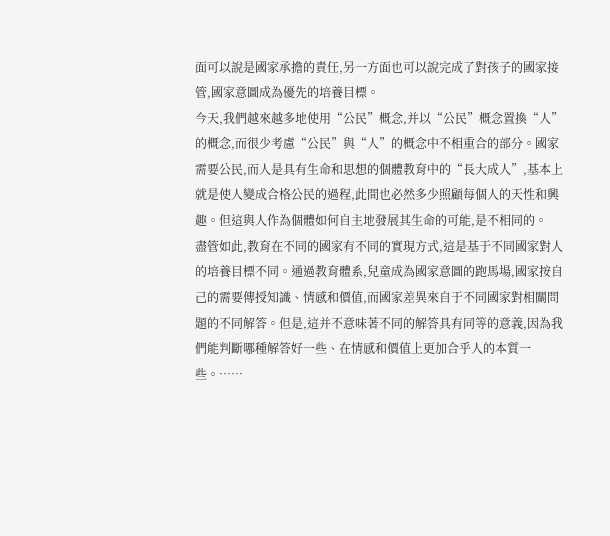面可以說是國家承擔的責任,另一方面也可以說完成了對孩子的國家接管,國家意圖成為優先的培養目標。
今天,我們越來越多地使用“公民”概念,并以“公民”概念置換“人”的概念,而很少考慮“公民”與“人”的概念中不相重合的部分。國家需要公民,而人是具有生命和思想的個體教育中的“長大成人”,基本上就是使人變成合格公民的過程,此間也必然多少照顧每個人的天性和興趣。但這與人作為個體如何自主地發展其生命的可能,是不相同的。
盡管如此,教育在不同的國家有不同的實現方式,這是基于不同國家對人的培養目標不同。通過教育體系,兒童成為國家意圖的跑馬場,國家按自己的需要傳授知識、情感和價值,而國家差異來自于不同國家對相關問題的不同解答。但是,這并不意味著不同的解答具有同等的意義,因為我們能判斷哪種解答好一些、在情感和價值上更加合乎人的本質一些。……